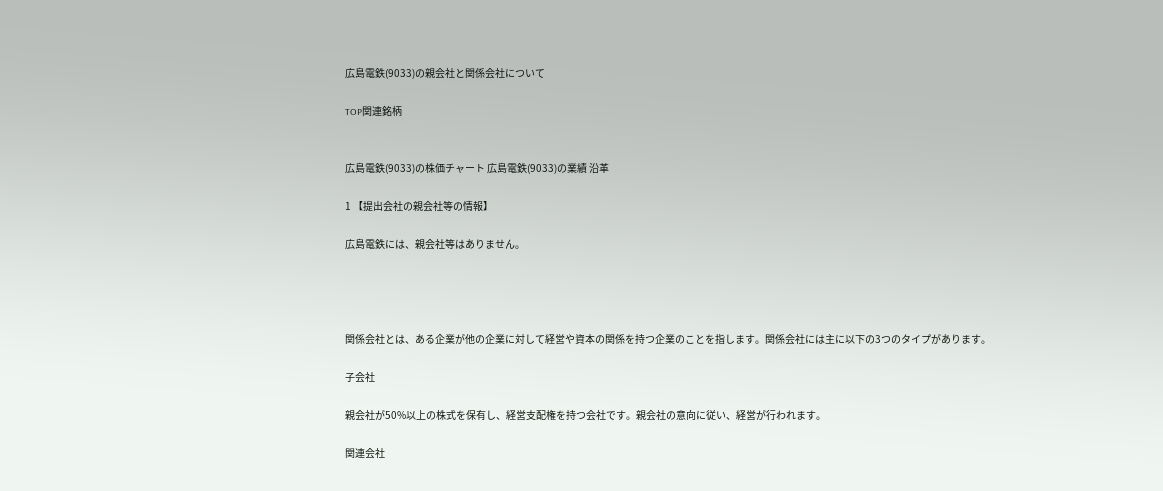広島電鉄(9033)の親会社と関係会社について

TOP関連銘柄


広島電鉄(9033)の株価チャート 広島電鉄(9033)の業績 沿革

1 【提出会社の親会社等の情報】

広島電鉄には、親会社等はありません。




関係会社とは、ある企業が他の企業に対して経営や資本の関係を持つ企業のことを指します。関係会社には主に以下の3つのタイプがあります。

子会社

親会社が50%以上の株式を保有し、経営支配権を持つ会社です。親会社の意向に従い、経営が行われます。

関連会社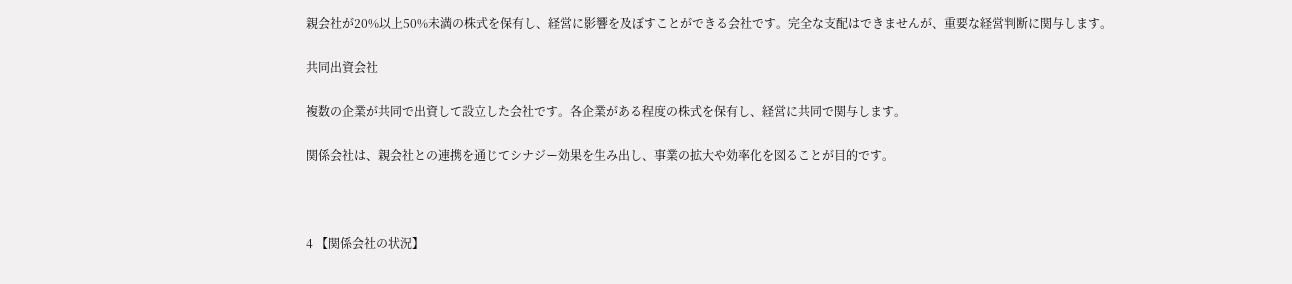親会社が20%以上50%未満の株式を保有し、経営に影響を及ぼすことができる会社です。完全な支配はできませんが、重要な経営判断に関与します。

共同出資会社

複数の企業が共同で出資して設立した会社です。各企業がある程度の株式を保有し、経営に共同で関与します。

関係会社は、親会社との連携を通じてシナジー効果を生み出し、事業の拡大や効率化を図ることが目的です。



4 【関係会社の状況】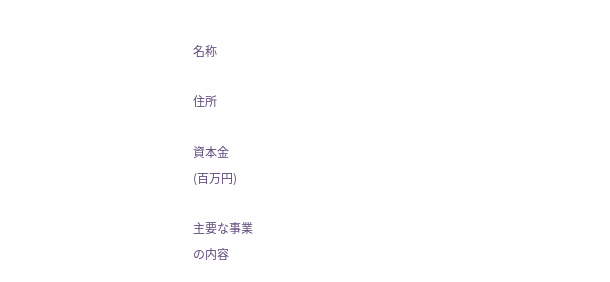名称

住所

資本金
(百万円)

主要な事業
の内容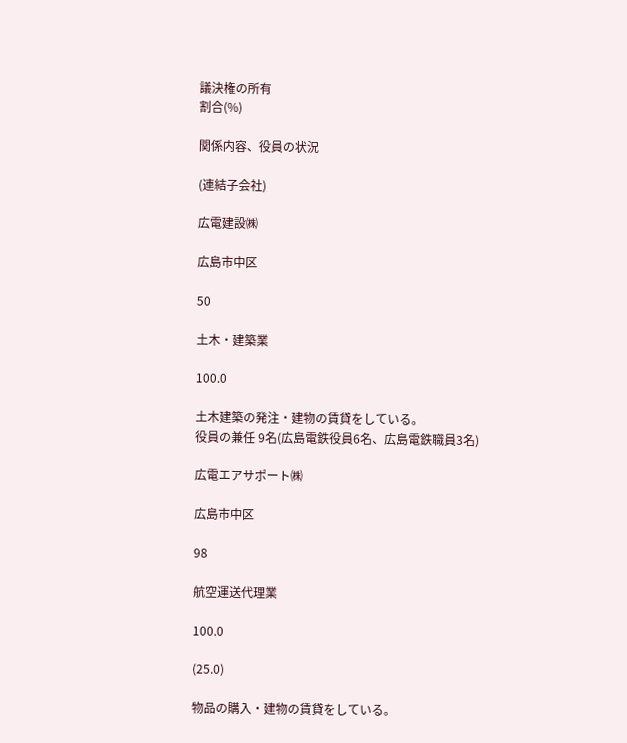議決権の所有
割合(%)

関係内容、役員の状況

(連結子会社)

広電建設㈱

広島市中区

50

土木・建築業

100.0

土木建築の発注・建物の賃貸をしている。
役員の兼任 9名(広島電鉄役員6名、広島電鉄職員3名)

広電エアサポート㈱

広島市中区

98

航空運送代理業

100.0

(25.0)

物品の購入・建物の賃貸をしている。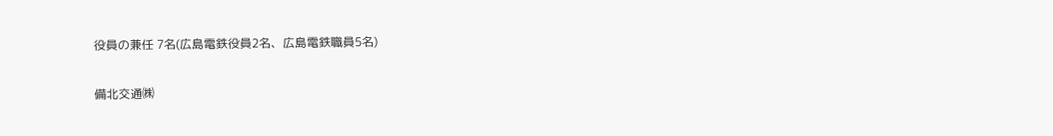役員の兼任 7名(広島電鉄役員2名、広島電鉄職員5名)

備北交通㈱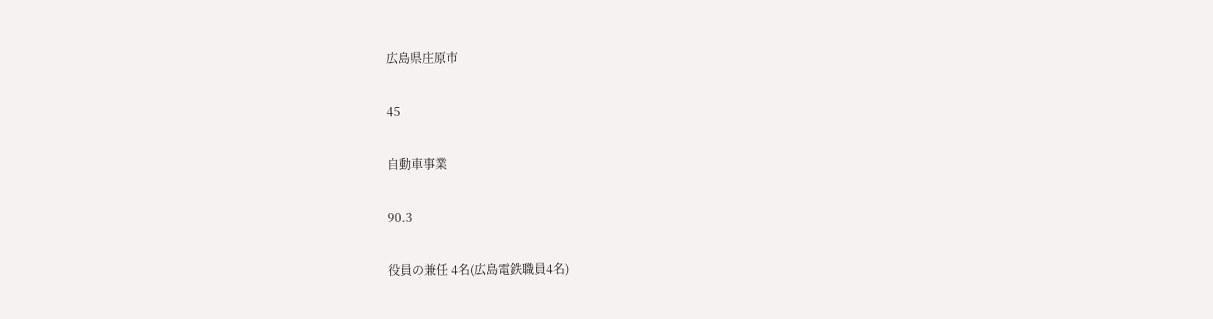広島県庄原市

45

自動車事業

90.3

役員の兼任 4名(広島電鉄職員4名)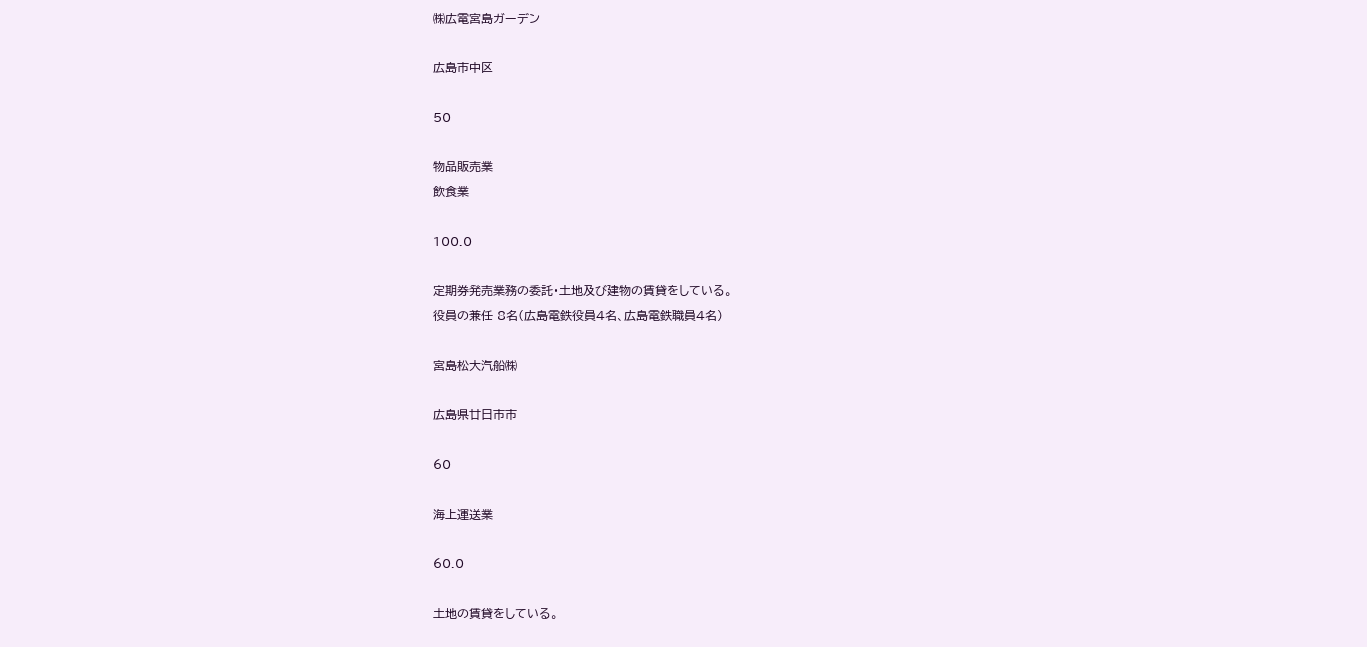㈱広電宮島ガーデン

広島市中区

50

物品販売業
飲食業

100.0

定期券発売業務の委託・土地及び建物の賃貸をしている。
役員の兼任 8名(広島電鉄役員4名、広島電鉄職員4名)

宮島松大汽船㈱

広島県廿日市市

60

海上運送業

60.0

土地の賃貸をしている。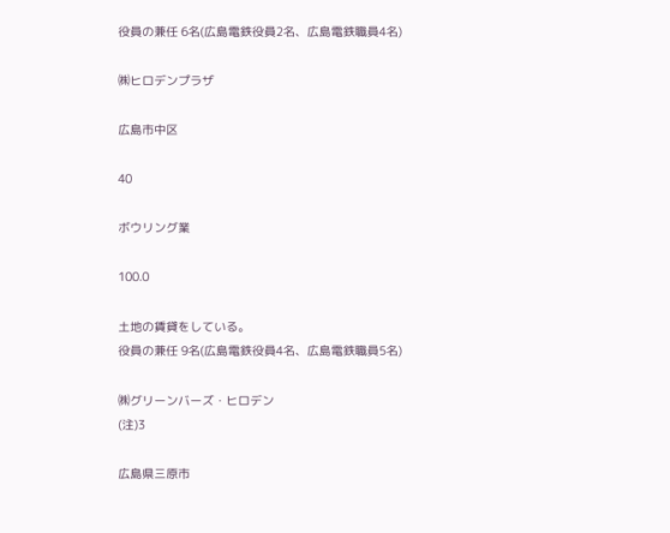役員の兼任 6名(広島電鉄役員2名、広島電鉄職員4名)

㈱ヒロデンプラザ

広島市中区

40

ボウリング業

100.0

土地の賃貸をしている。
役員の兼任 9名(広島電鉄役員4名、広島電鉄職員5名)

㈱グリーンバーズ・ヒロデン
(注)3

広島県三原市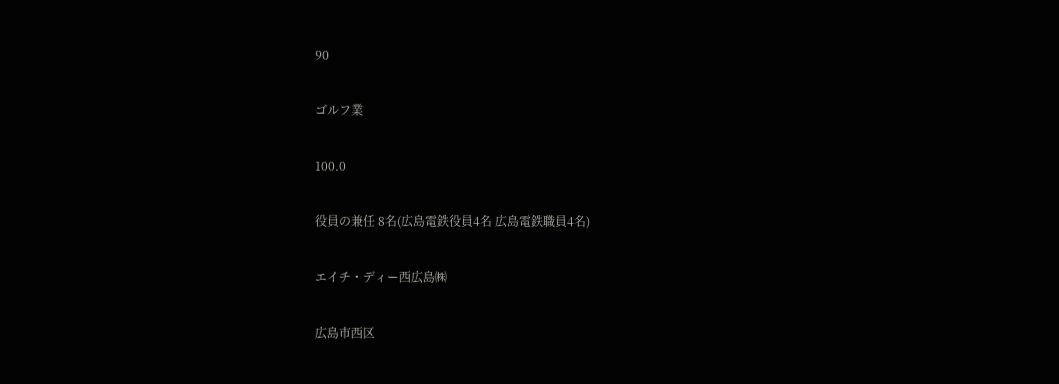90

ゴルフ業

100.0

役員の兼任 8名(広島電鉄役員4名 広島電鉄職員4名)

エイチ・ディー西広島㈱

広島市西区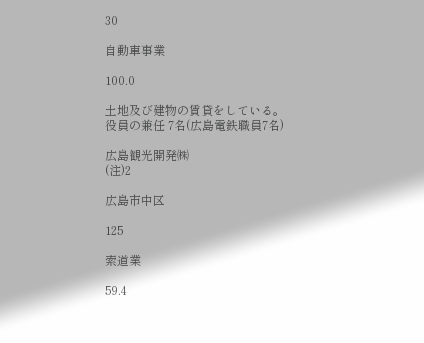30

自動車事業

100.0

土地及び建物の賃貸をしている。
役員の兼任 7名(広島電鉄職員7名)

広島観光開発㈱
(注)2

広島市中区

125

索道業

59.4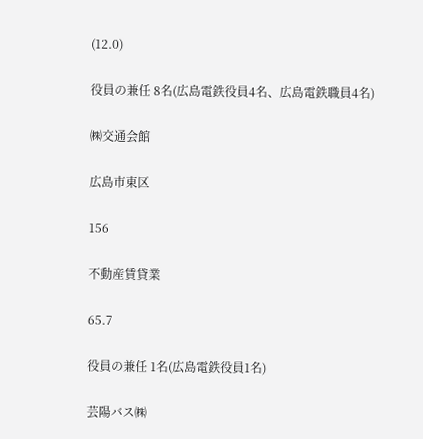(12.0)

役員の兼任 8名(広島電鉄役員4名、広島電鉄職員4名)

㈱交通会館

広島市東区

156

不動産賃貸業

65.7

役員の兼任 1名(広島電鉄役員1名)

芸陽バス㈱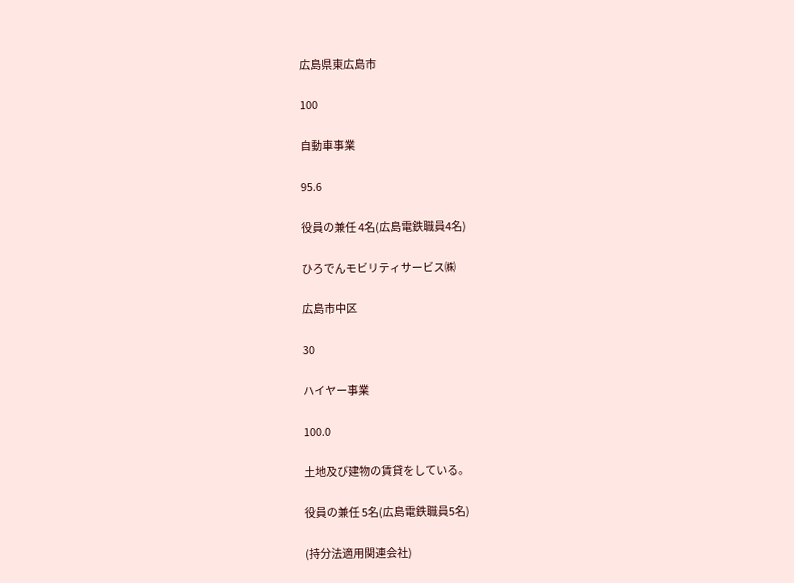広島県東広島市

100

自動車事業

95.6

役員の兼任 4名(広島電鉄職員4名)

ひろでんモビリティサービス㈱

広島市中区

30

ハイヤー事業

100.0

土地及び建物の賃貸をしている。

役員の兼任 5名(広島電鉄職員5名)

(持分法適用関連会社)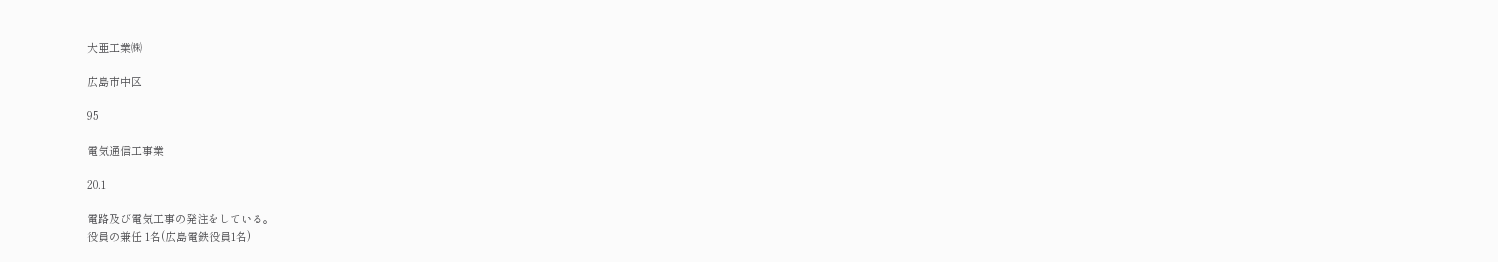大亜工業㈱

広島市中区

95

電気通信工事業

20.1

電路及び電気工事の発注をしている。
役員の兼任 1名(広島電鉄役員1名)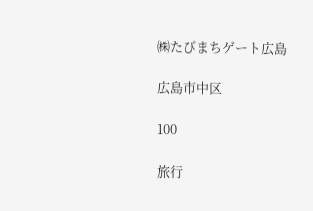㈱たびまちゲート広島

広島市中区

100

旅行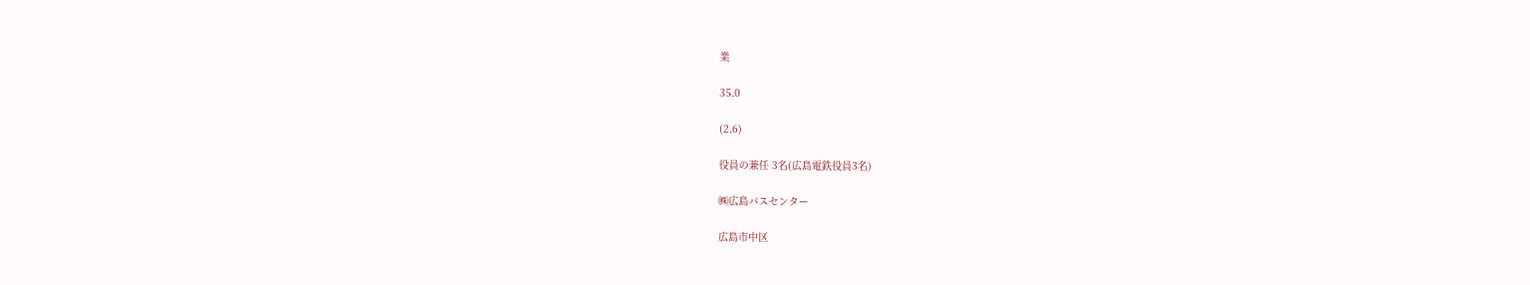業

35.0

(2.6)

役員の兼任 3名(広島電鉄役員3名)

㈱広島バスセンター

広島市中区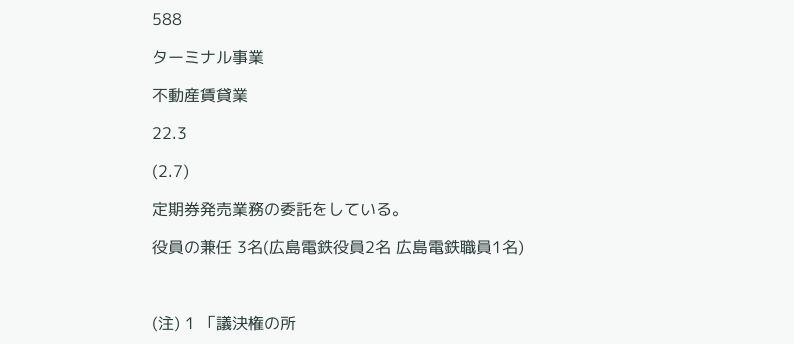588

ターミナル事業

不動産賃貸業

22.3

(2.7)

定期券発売業務の委託をしている。

役員の兼任 3名(広島電鉄役員2名 広島電鉄職員1名)



(注) 1 「議決権の所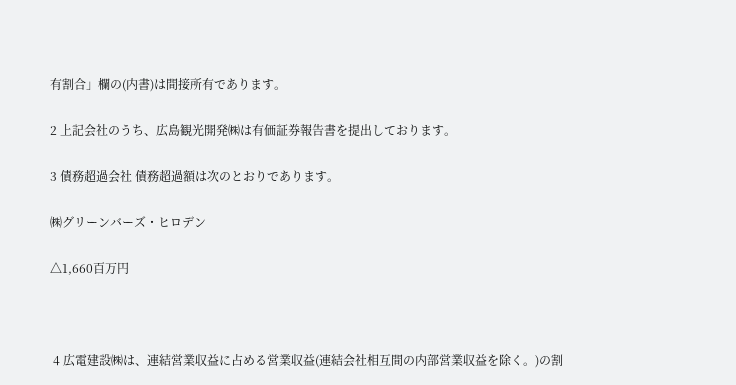有割合」欄の(内書)は間接所有であります。

2 上記会社のうち、広島観光開発㈱は有価証券報告書を提出しております。

3 債務超過会社 債務超過額は次のとおりであります。

㈱グリーンバーズ・ヒロデン

△1,660百万円



 4 広電建設㈱は、連結営業収益に占める営業収益(連結会社相互間の内部営業収益を除く。)の割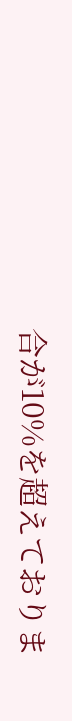合が10%を超えておりま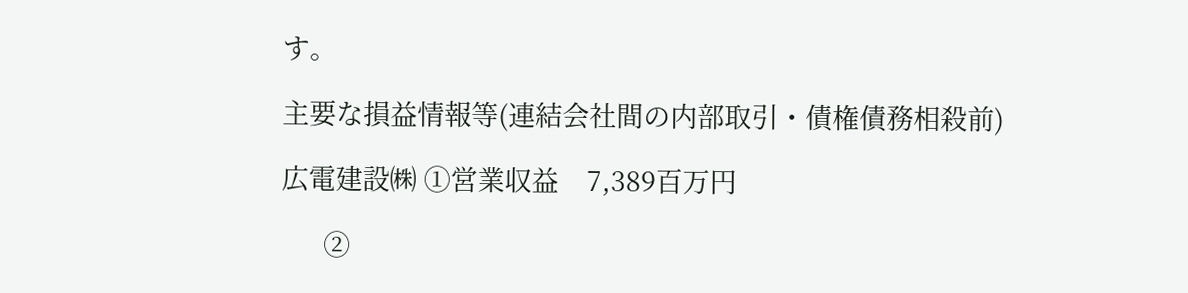す。

主要な損益情報等(連結会社間の内部取引・債権債務相殺前)

広電建設㈱ ①営業収益    7,389百万円

      ②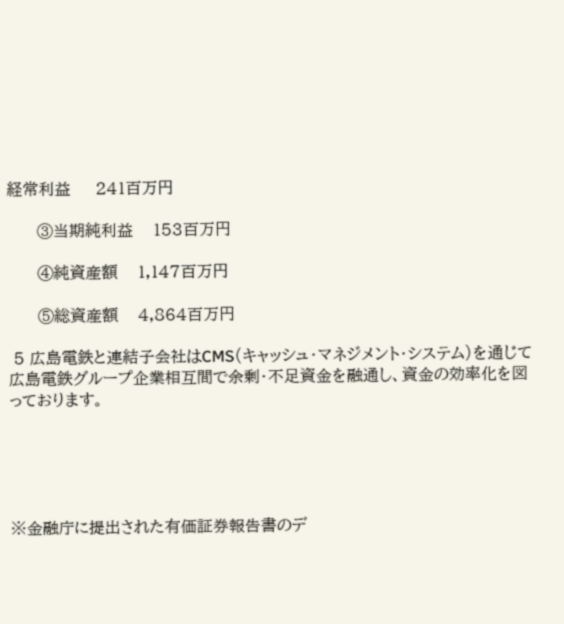経常利益     241百万円

      ③当期純利益    153百万円

      ④純資産額    1,147百万円

      ⑤総資産額    4,864百万円

 5 広島電鉄と連結子会社はCMS(キャッシュ・マネジメント・システム)を通じて広島電鉄グループ企業相互間で余剰・不足資金を融通し、資金の効率化を図っております。





※金融庁に提出された有価証券報告書のデ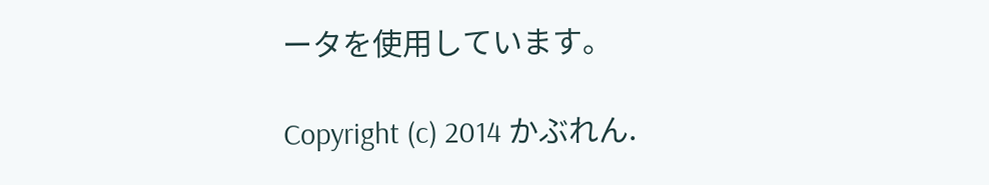ータを使用しています。

Copyright (c) 2014 かぶれん.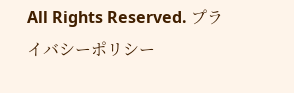All Rights Reserved. プライバシーポリシー